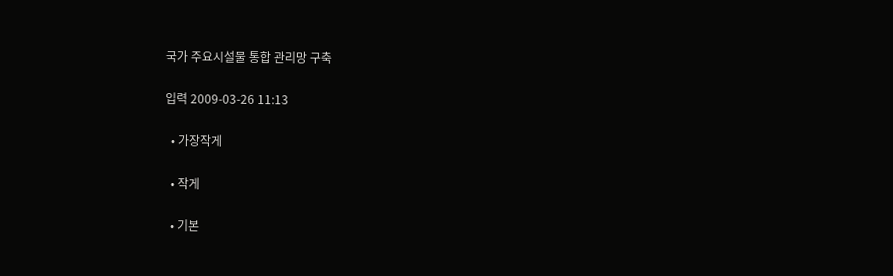국가 주요시설물 통합 관리망 구축

입력 2009-03-26 11:13

  • 가장작게

  • 작게

  • 기본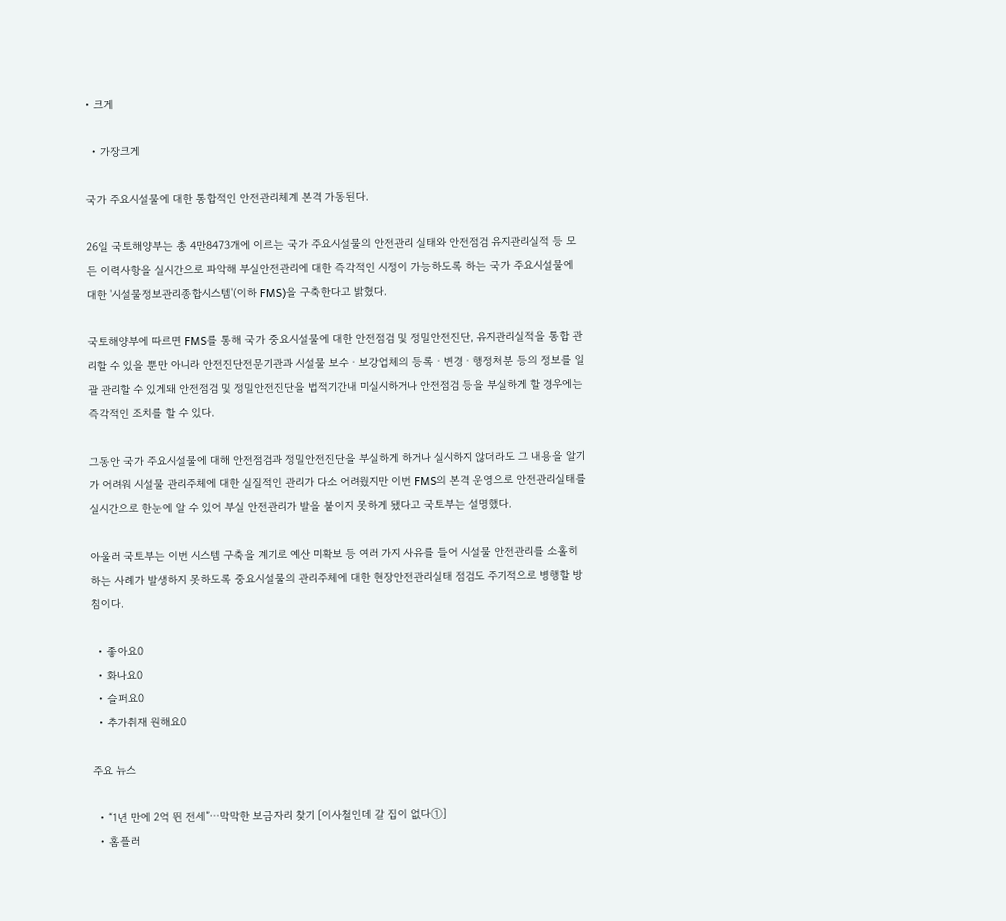• 크게

  • 가장크게

국가 주요시설물에 대한 통합적인 안전관리체계 본격 가동된다.

26일 국토해양부는 총 4만8473개에 이르는 국가 주요시설물의 안전관리 실태와 안전점검 유지관리실적 등 모든 이력사항을 실시간으로 파악해 부실안전관리에 대한 즉각적인 시정이 가능하도록 하는 국가 주요시설물에 대한 '시설물정보관리종합시스템'(이하 FMS)을 구축한다고 밝혔다.

국토해양부에 따르면 FMS를 통해 국가 중요시설물에 대한 안전점검 및 정밀안전진단, 유지관리실적을 통합 관리할 수 있을 뿐만 아니라 안전진단전문기관과 시설물 보수ㆍ보강업체의 등록ㆍ변경ㆍ행정처분 등의 정보를 일괄 관리할 수 있게돼 안전점검 및 정밀안전진단을 법적기간내 미실시하거나 안전점검 등을 부실하게 할 경우에는 즉각적인 조치를 할 수 있다.

그동안 국가 주요시설물에 대해 안전점검과 정밀안전진단을 부실하게 하거나 실시하지 않더라도 그 내용을 알기가 어려워 시설물 관리주체에 대한 실질적인 관리가 다소 어려웠지만 이번 FMS의 본격 운영으로 안전관리실태를 실시간으로 한눈에 알 수 있어 부실 안전관리가 발을 붙이지 못하게 됐다고 국토부는 설명했다.

아울러 국토부는 이번 시스템 구축을 계기로 예산 미확보 등 여러 가지 사유를 들어 시설물 안전관리를 소홀히 하는 사례가 발생하지 못하도록 중요시설물의 관리주체에 대한 현장안전관리실태 점검도 주기적으로 병행할 방침이다.

  • 좋아요0
  • 화나요0
  • 슬퍼요0
  • 추가취재 원해요0

주요 뉴스

  • “1년 만에 2억 뛴 전세”⋯막막한 보금자리 찾기 [이사철인데 갈 집이 없다①]
  • 홈플러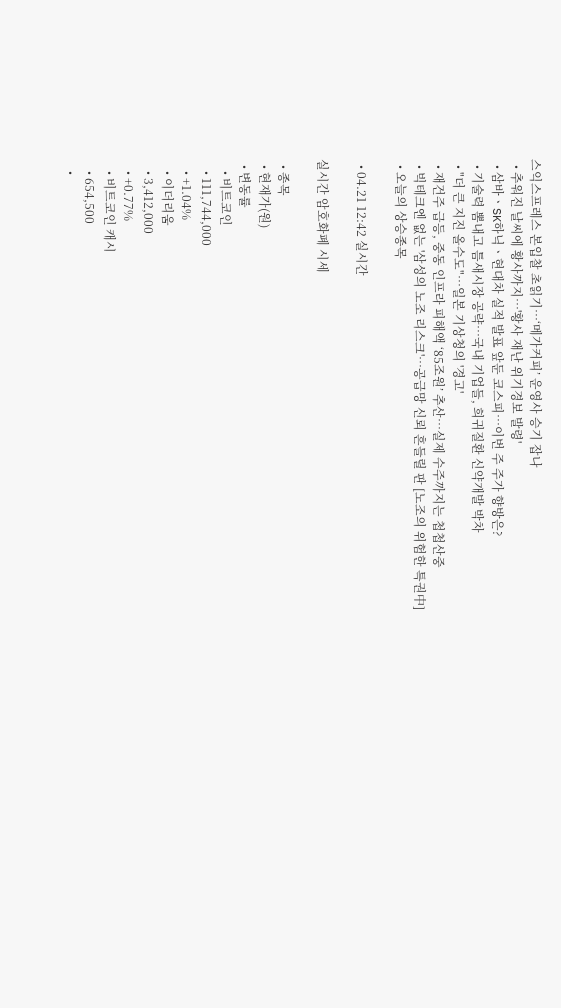스익스프레스 본입찰 초읽기…‘메가커피’ 운영사 승기 잡나
  • 추워진 날씨에 황사까지…'황사 재난 위기경보 발령'
  • 삼바ㆍSK하닉ㆍ현대차 실적 발표 앞둔 코스피…이번 주 주가 향방은?
  • 기술력 뽐내고 틈새시장 공략…국내 기업들, 희귀질환 신약개발 박차
  • "더 큰 지진 올수도"…일본 기상청의 '경고'
  • 재건주 급등, 중동 인프라 피해액 ‘85조원’ 추산⋯실제 수주까지는 첩첩산중
  • 빅테크엔 없는 '삼성의 노조 리스크'…공급망 신뢰 흔들릴 판 [노조의 위험한 특권中]
  • 오늘의 상승종목

  • 04.21 12:42 실시간

실시간 암호화폐 시세

  • 종목
  • 현재가(원)
  • 변동률
    • 비트코인
    • 111,744,000
    • +1.04%
    • 이더리움
    • 3,412,000
    • +0.77%
    • 비트코인 캐시
    • 654,500
    •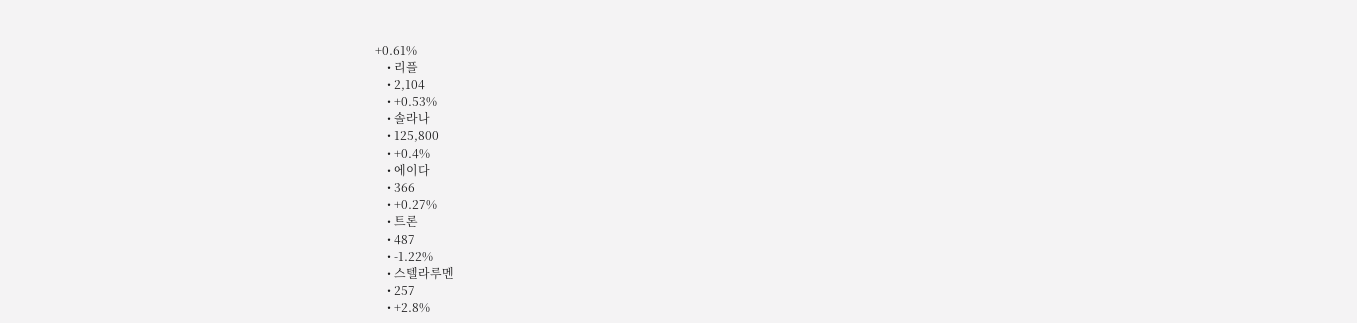+0.61%
    • 리플
    • 2,104
    • +0.53%
    • 솔라나
    • 125,800
    • +0.4%
    • 에이다
    • 366
    • +0.27%
    • 트론
    • 487
    • -1.22%
    • 스텔라루멘
    • 257
    • +2.8%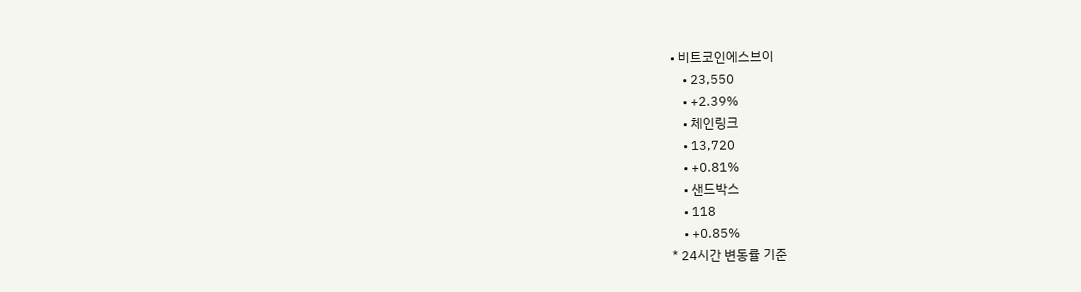• 비트코인에스브이
    • 23,550
    • +2.39%
    • 체인링크
    • 13,720
    • +0.81%
    • 샌드박스
    • 118
    • +0.85%
* 24시간 변동률 기준